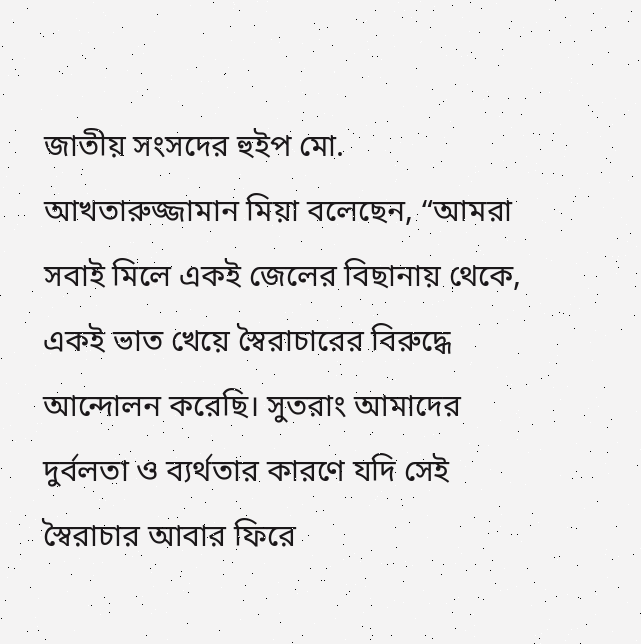জাতীয় সংসদের হুইপ মো. আখতারুজ্জামান মিয়া বলেছেন, “আমরা সবাই মিলে একই জেলের বিছানায় থেকে, একই ভাত খেয়ে স্বৈরাচারের বিরুদ্ধে আন্দোলন করেছি। সুতরাং আমাদের দুর্বলতা ও ব্যর্থতার কারণে যদি সেই স্বৈরাচার আবার ফিরে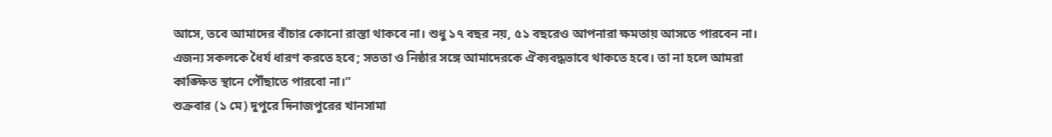আসে, তবে আমাদের বাঁচার কোনো রাস্তা থাকবে না। শুধু ১৭ বছর নয়, ৫১ বছরেও আপনারা ক্ষমতায় আসতে পারবেন না। এজন্য সকলকে ধৈর্য ধারণ করতে হবে; সততা ও নিষ্ঠার সঙ্গে আমাদেরকে ঐক্যবদ্ধভাবে থাকতে হবে। তা না হলে আমরা কাঙ্ক্ষিত স্থানে পৌঁছাতে পারবো না।”
শুক্রবার (১ মে) দুপুরে দিনাজপুরের খানসামা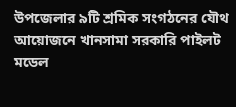উপজেলার ৯টি শ্রমিক সংগঠনের যৌথ আয়োজনে খানসামা সরকারি পাইলট মডেল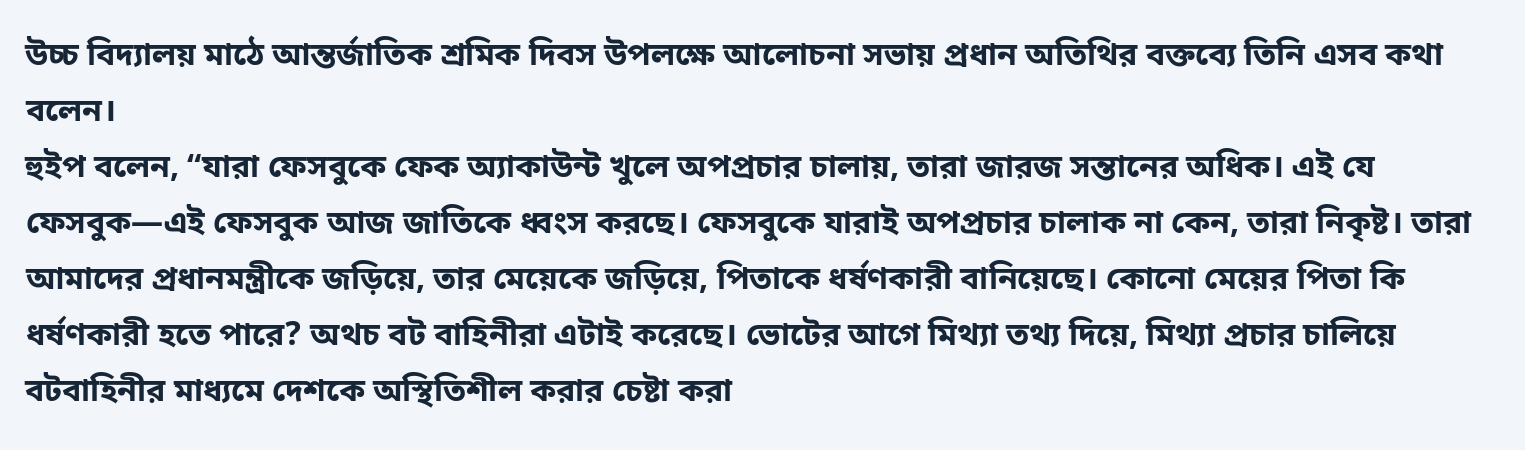উচ্চ বিদ্যালয় মাঠে আন্তর্জাতিক শ্রমিক দিবস উপলক্ষে আলোচনা সভায় প্রধান অতিথির বক্তব্যে তিনি এসব কথা বলেন।
হুইপ বলেন, “যারা ফেসবুকে ফেক অ্যাকাউন্ট খুলে অপপ্রচার চালায়, তারা জারজ সন্তানের অধিক। এই যে ফেসবুক—এই ফেসবুক আজ জাতিকে ধ্বংস করছে। ফেসবুকে যারাই অপপ্রচার চালাক না কেন, তারা নিকৃষ্ট। তারা আমাদের প্রধানমন্ত্রীকে জড়িয়ে, তার মেয়েকে জড়িয়ে, পিতাকে ধর্ষণকারী বানিয়েছে। কোনো মেয়ের পিতা কি ধর্ষণকারী হতে পারে? অথচ বট বাহিনীরা এটাই করেছে। ভোটের আগে মিথ্যা তথ্য দিয়ে, মিথ্যা প্রচার চালিয়ে বটবাহিনীর মাধ্যমে দেশকে অস্থিতিশীল করার চেষ্টা করা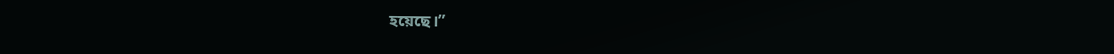হয়েছে।”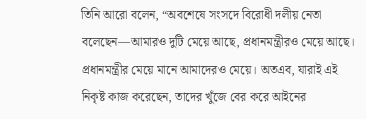তিনি আরো বলেন, “অবশেষে সংসদে বিরোধী দলীয় নেতা বলেছেন—আমারও দুটি মেয়ে আছে, প্রধানমন্ত্রীরও মেয়ে আছে। প্রধানমন্ত্রীর মেয়ে মানে আমাদেরও মেয়ে। অতএব, যারাই এই নিকৃষ্ট কাজ করেছেন, তাদের খুঁজে বের করে আইনের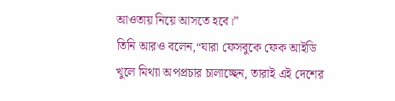আওতায় নিয়ে আসতে হবে।”
তিনি আরও বলেন,“যারা ফেসবুকে ফেক আইডি খুলে মিথ্যা অপপ্রচার চালাচ্ছেন, তারাই এই দেশের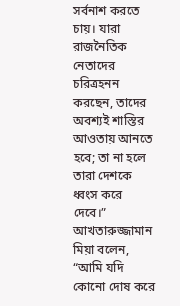সর্বনাশ করতে চায়। যারা রাজনৈতিক নেতাদের চরিত্রহনন করছেন, তাদের অবশ্যই শাস্তির আওতায় আনতে হবে; তা না হলে তারা দেশকে ধ্বংস করে দেবে।”
আখতারুজ্জামান মিয়া বলেন, “আমি যদি কোনো দোষ করে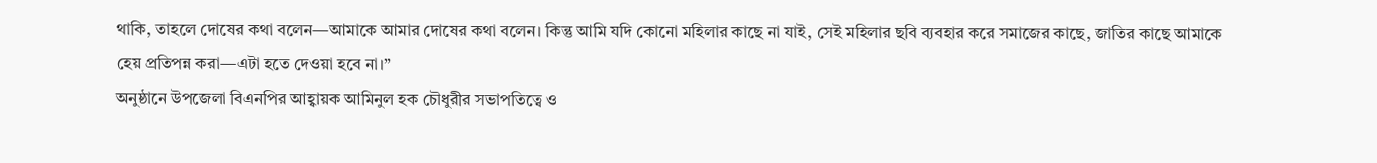থাকি, তাহলে দোষের কথা বলেন—আমাকে আমার দোষের কথা বলেন। কিন্তু আমি যদি কোনো মহিলার কাছে না যাই, সেই মহিলার ছবি ব্যবহার করে সমাজের কাছে, জাতির কাছে আমাকে হেয় প্রতিপন্ন করা—এটা হতে দেওয়া হবে না।”
অনুষ্ঠানে উপজেলা বিএনপির আহ্বায়ক আমিনুল হক চৌধুরীর সভাপতিত্বে ও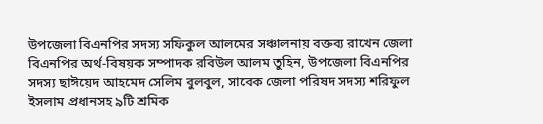উপজেলা বিএনপির সদস্য সফিকুল আলমের সঞ্চালনায় বক্তব্য রাখেন জেলা বিএনপির অর্থ-বিষয়ক সম্পাদক রবিউল আলম তুহিন, উপজেলা বিএনপির সদস্য ছাঈয়েদ আহমেদ সেলিম বুলবুল, সাবেক জেলা পরিষদ সদস্য শরিফুল ইসলাম প্রধানসহ ৯টি শ্রমিক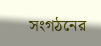সংগঠনের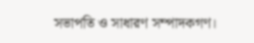সভাপতি ও সাধারণ সম্পাদকগণ।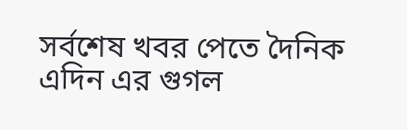সর্বশেষ খবর পেতে দৈনিক এদিন এর গুগল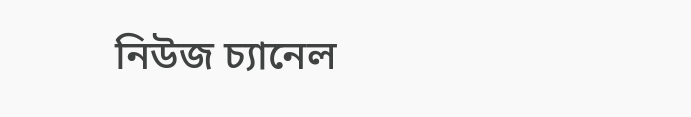নিউজ চ্যানেল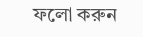ফলো করুন